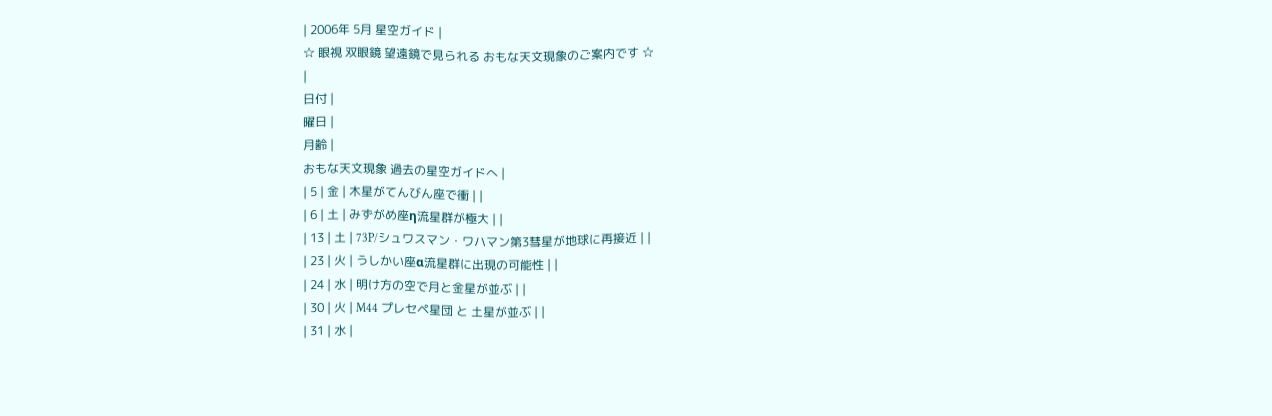| 2006年 5月 星空ガイド |
☆ 眼視 双眼鏡 望遠鏡で見られる おもな天文現象のご案内です ☆
|
日付 |
曜日 |
月齢 |
おもな天文現象 過去の星空ガイドへ |
| 5 | 金 | 木星がてんびん座で衝 | |
| 6 | 土 | みずがめ座η流星群が極大 | |
| 13 | 土 | 73P/シュワスマン・ワハマン第3彗星が地球に再接近 | |
| 23 | 火 | うしかい座α流星群に出現の可能性 | |
| 24 | 水 | 明け方の空で月と金星が並ぶ | |
| 30 | 火 | M44 プレセペ星団 と 土星が並ぶ | |
| 31 | 水 |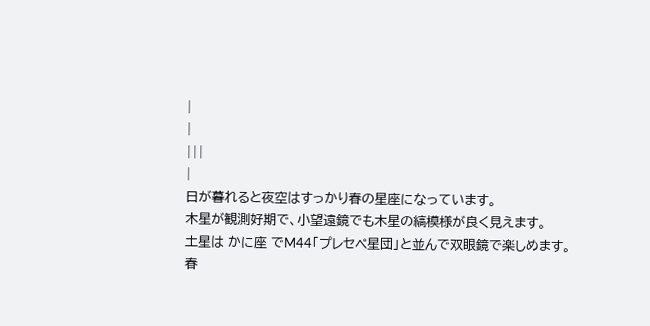|
|
|||
|
日が暮れると夜空はすっかり春の星座になっています。
木星が観測好期で、小望遠鏡でも木星の縞模様が良く見えます。
土星は かに座 でM44「プレセペ星団」と並んで双眼鏡で楽しめます。
春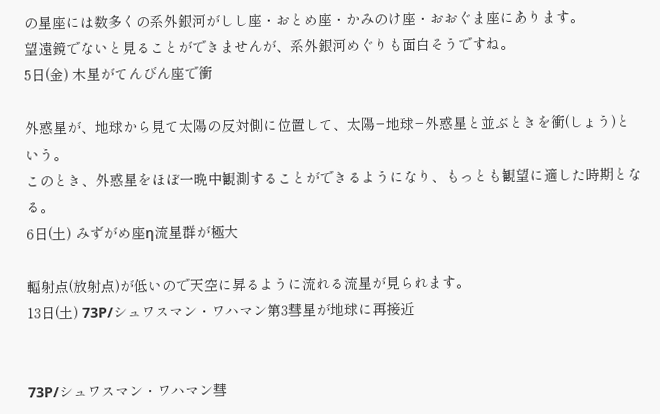の星座には数多くの系外銀河がしし座・おとめ座・かみのけ座・おおぐま座にあります。
望遠鏡でないと見ることができませんが、系外銀河めぐりも面白そうですね。
5日(金) 木星がてんびん座で衝

外惑星が、地球から見て太陽の反対側に位置して、太陽−地球−外惑星と並ぶときを衝(しょう)という。
このとき、外惑星をほぼ一晩中観測することができるようになり、もっとも観望に適した時期となる。
6日(土) みずがめ座η流星群が極大

輻射点(放射点)が低いので天空に昇るように流れる流星が見られます。
13日(土) 73P/シュワスマン・ワハマン第3彗星が地球に再接近


73P/シュワスマン・ワハマン彗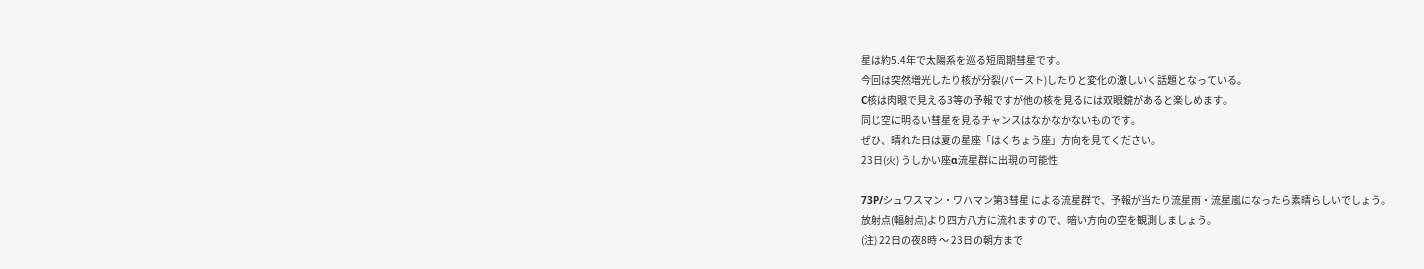星は約5.4年で太陽系を巡る短周期彗星です。
今回は突然増光したり核が分裂(バースト)したりと変化の激しいく話題となっている。
C核は肉眼で見える3等の予報ですが他の核を見るには双眼鏡があると楽しめます。
同じ空に明るい彗星を見るチャンスはなかなかないものです。
ぜひ、晴れた日は夏の星座「はくちょう座」方向を見てください。
23日(火) うしかい座α流星群に出現の可能性

73P/シュワスマン・ワハマン第3彗星 による流星群で、予報が当たり流星雨・流星嵐になったら素晴らしいでしょう。
放射点(輻射点)より四方八方に流れますので、暗い方向の空を観測しましょう。
(注) 22日の夜8時 〜 23日の朝方まで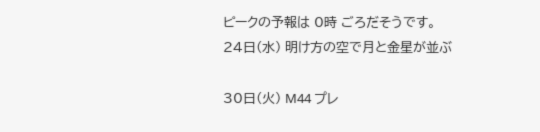ピークの予報は 0時 ごろだそうです。
24日(水) 明け方の空で月と金星が並ぶ

30日(火) M44 プレ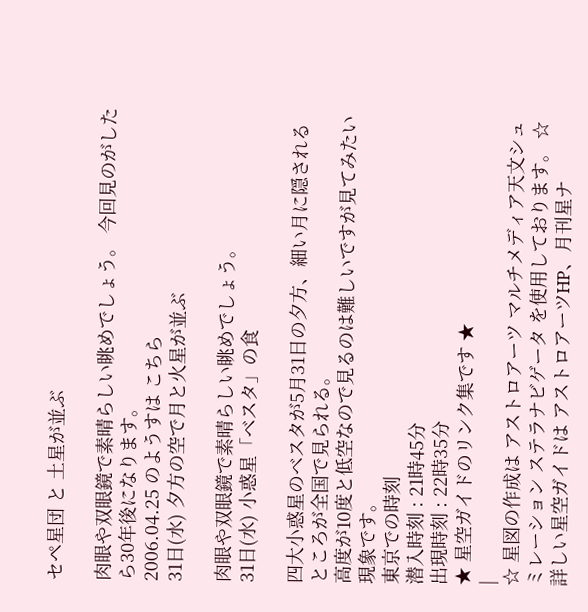セペ星団 と 土星が並ぶ

肉眼や双眼鏡で素晴らしい眺めでしょう。 今回見のがしたら30年後になります。
2006.04.25 のようすは こちら
31日(水) 夕方の空で月と火星が並ぶ

肉眼や双眼鏡で素晴らしい眺めでしょう。
31日(水) 小惑星「ベスタ」の食

四大小惑星のベスタが5月31日の夕方、細い月に隠されるところが全国で見られる。
高度が10度と低空なので見るのは難しいですが見てみたい現象です。
東京での時刻
潜入時刻 : 21時45分
出現時刻 : 22時35分
★ 星空ガイドのリンク集です ★
|
☆ 星図の作成は アストロアーツ マルチメディア天文シュミレーション ステラナビゲータ を使用しております。 ☆ 詳しい星空ガイドは アストロアーツHP、月刊星ナ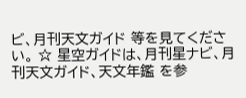ビ、月刊天文ガイド 等を見てください。 ☆ 星空ガイドは、月刊星ナビ、月刊天文ガイド、天文年鑑 を参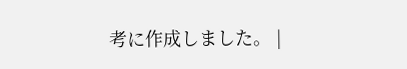考に作成しました。 |